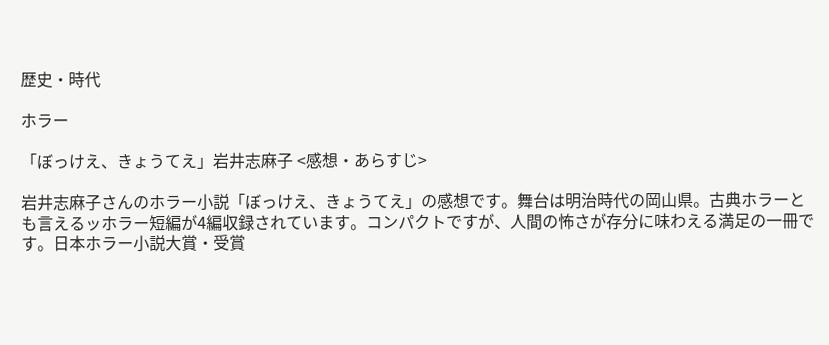歴史・時代

ホラー

「ぼっけえ、きょうてえ」岩井志麻子 <感想・あらすじ>

岩井志麻子さんのホラー小説「ぼっけえ、きょうてえ」の感想です。舞台は明治時代の岡山県。古典ホラーとも言えるッホラー短編が4編収録されています。コンパクトですが、人間の怖さが存分に味わえる満足の一冊です。日本ホラー小説大賞・受賞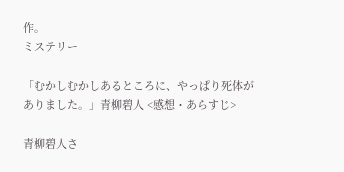作。
ミステリー

「むかしむかしあるところに、やっぱり死体がありました。」青柳碧人 <感想・あらすじ>

青柳碧人さ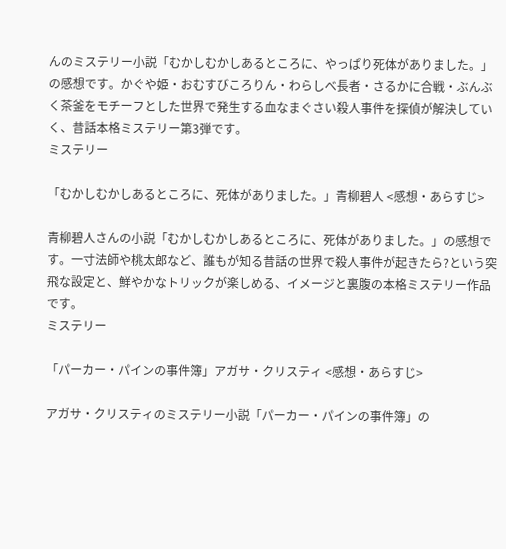んのミステリー小説「むかしむかしあるところに、やっぱり死体がありました。」の感想です。かぐや姫・おむすびころりん・わらしべ長者・さるかに合戦・ぶんぶく茶釜をモチーフとした世界で発生する血なまぐさい殺人事件を探偵が解決していく、昔話本格ミステリー第3弾です。
ミステリー

「むかしむかしあるところに、死体がありました。」青柳碧人 <感想・あらすじ>

青柳碧人さんの小説「むかしむかしあるところに、死体がありました。」の感想です。一寸法師や桃太郎など、誰もが知る昔話の世界で殺人事件が起きたら?という突飛な設定と、鮮やかなトリックが楽しめる、イメージと裏腹の本格ミステリー作品です。
ミステリー

「パーカー・パインの事件簿」アガサ・クリスティ <感想・あらすじ>

アガサ・クリスティのミステリー小説「パーカー・パインの事件簿」の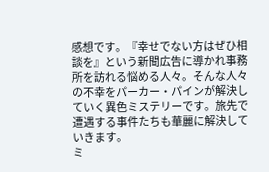感想です。『幸せでない方はぜひ相談を』という新聞広告に導かれ事務所を訪れる悩める人々。そんな人々の不幸をパーカー・パインが解決していく異色ミステリーです。旅先で遭遇する事件たちも華麗に解決していきます。
ミ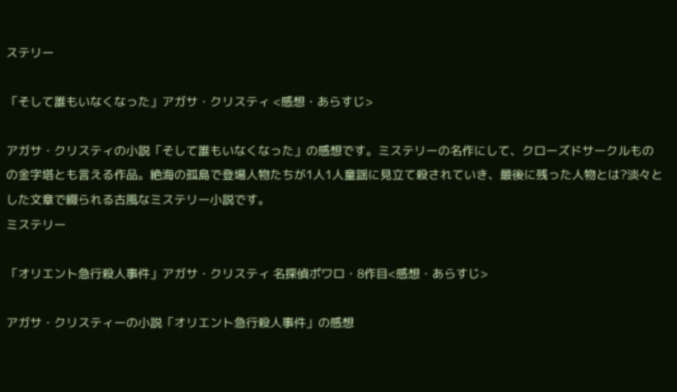ステリー

「そして誰もいなくなった」アガサ・クリスティ <感想・あらすじ>

アガサ・クリスティの小説「そして誰もいなくなった」の感想です。ミステリーの名作にして、クローズドサークルものの金字塔とも言える作品。絶海の孤島で登場人物たちが1人1人童謡に見立て殺されていき、最後に残った人物とは?淡々とした文章で綴られる古風なミステリー小説です。
ミステリー

「オリエント急行殺人事件」アガサ・クリスティ 名探偵ポワロ・8作目<感想・あらすじ>

アガサ・クリスティーの小説「オリエント急行殺人事件」の感想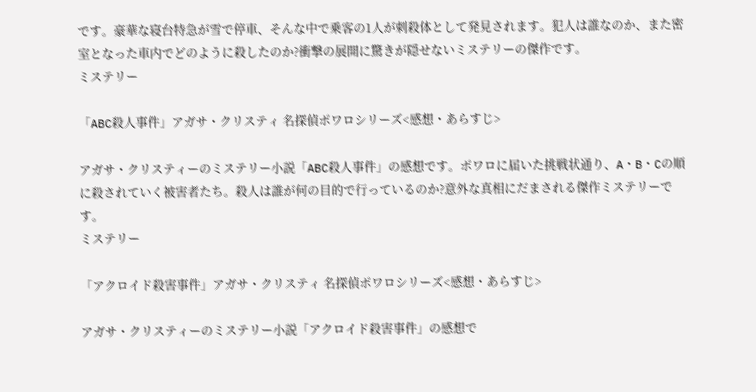です。豪華な寝台特急が雪で停車、そんな中で乗客の1人が刺殺体として発見されます。犯人は誰なのか、また密室となった車内でどのように殺したのか?衝撃の展開に驚きが隠せないミステリーの傑作です。
ミステリー

「ABC殺人事件」アガサ・クリスティ 名探偵ポワロシリーズ<感想・あらすじ>

アガサ・クリスティーのミステリー小説「ABC殺人事件」の感想です。ポワロに届いた挑戦状通り、A・B・Cの順に殺されていく被害者たち。殺人は誰が何の目的で行っているのか?意外な真相にだまされる傑作ミステリーです。
ミステリー

「アクロイド殺害事件」アガサ・クリスティ 名探偵ポワロシリーズ<感想・あらすじ>

アガサ・クリスティーのミステリー小説「アクロイド殺害事件」の感想で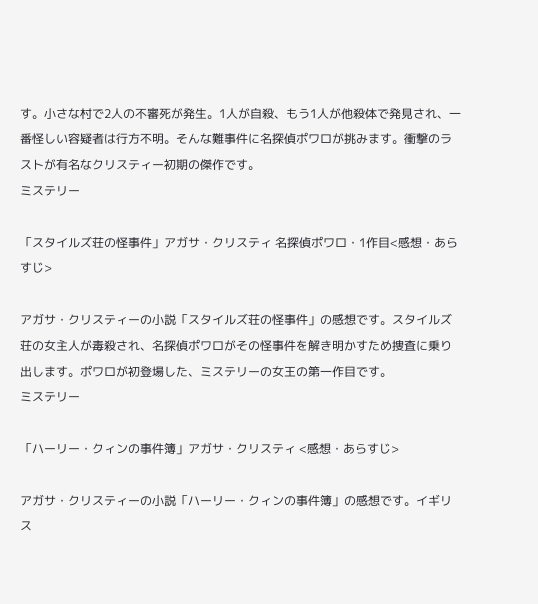す。小さな村で2人の不審死が発生。1人が自殺、もう1人が他殺体で発見され、一番怪しい容疑者は行方不明。そんな難事件に名探偵ポワロが挑みます。衝撃のラストが有名なクリスティー初期の傑作です。
ミステリー

「スタイルズ荘の怪事件」アガサ・クリスティ 名探偵ポワロ・1作目<感想・あらすじ>

アガサ・クリスティーの小説「スタイルズ荘の怪事件」の感想です。スタイルズ荘の女主人が毒殺され、名探偵ポワロがその怪事件を解き明かすため捜査に乗り出します。ポワロが初登場した、ミステリーの女王の第一作目です。
ミステリー

「ハーリー・クィンの事件簿」アガサ・クリスティ <感想・あらすじ>

アガサ・クリスティーの小説「ハーリー・クィンの事件簿」の感想です。イギリス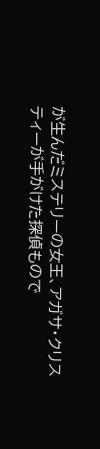が生んだミステリーの女王、アガサ・クリスティーが手がけた探偵もので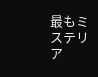最もミステリア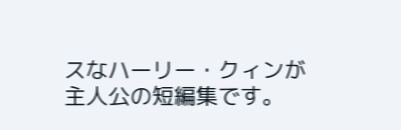スなハーリー・クィンが主人公の短編集です。